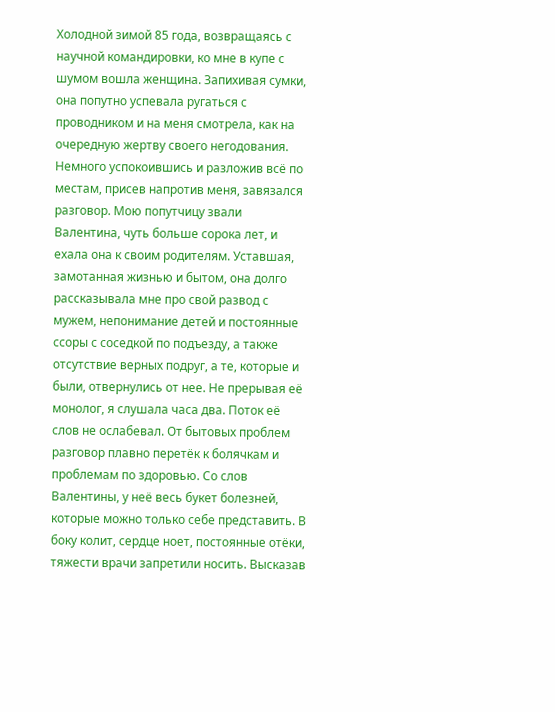Холодной зимой 85 года, возвращаясь с научной командировки, ко мне в купе с шумом вошла женщина. Запихивая сумки, она попутно успевала ругаться с проводником и на меня смотрела, как на очередную жертву своего негодования. Немного успокоившись и разложив всё по местам, присев напротив меня, завязался разговор. Мою попутчицу звали Валентина, чуть больше сорока лет, и ехала она к своим родителям. Уставшая, замотанная жизнью и бытом, она долго рассказывала мне про свой развод с мужем, непонимание детей и постоянные ссоры с соседкой по подъезду, а также отсутствие верных подруг, а те, которые и были, отвернулись от нее. Не прерывая её монолог, я слушала часа два. Поток её слов не ослабевал. От бытовых проблем разговор плавно перетёк к болячкам и проблемам по здоровью. Со слов Валентины, у неё весь букет болезней, которые можно только себе представить. В боку колит, сердце ноет, постоянные отёки, тяжести врачи запретили носить. Высказав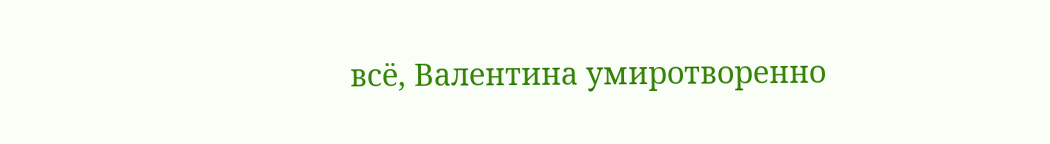всё, Валентина умиротворенно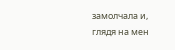замолчала и, глядя на мен